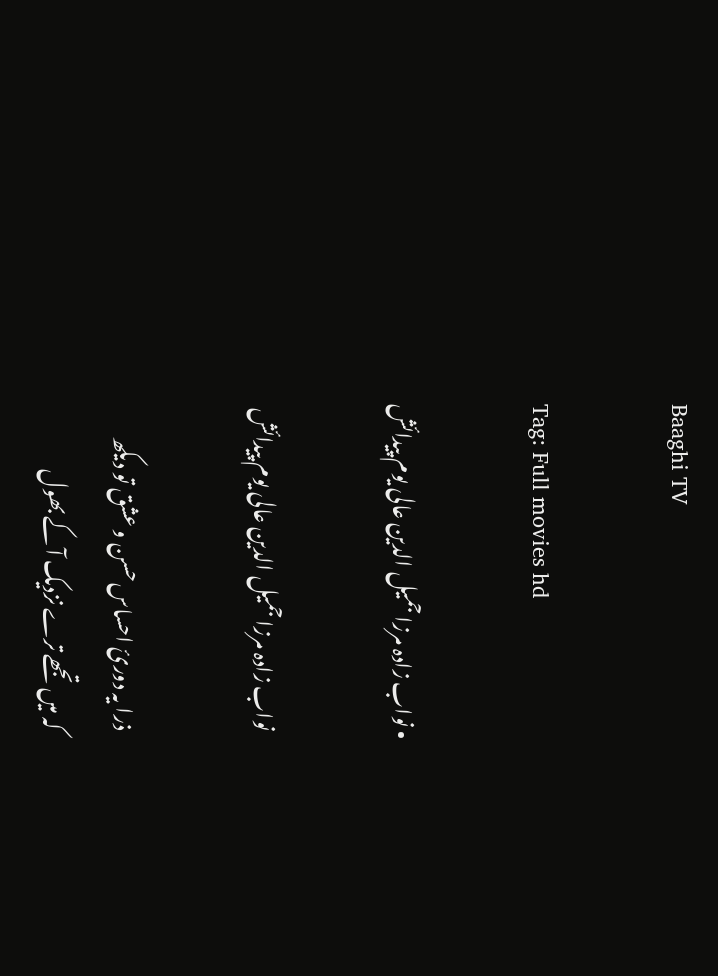Baaghi TV

Tag: Full movies hd

  • نواب زادہ مرزا جمیل الدین عالی یوم پیدائش

    نواب زادہ مرزا جمیل الدین عالی یوم پیدائش

    ذرا یہ دورئ احساس حسن و عشق تو دیکھ
    کہ میں تجھے ترے نزدیک آ کے بھول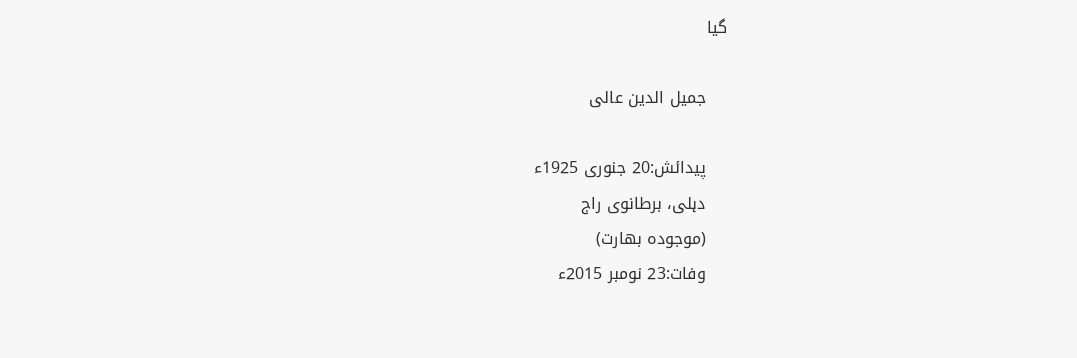گیا

    جمیل الدین عالی

    پیدائش:20 جنوری 1925ء
    دہلی، برطانوی راج
    (موجودہ بھارت)
    وفات:23 نومبر 2015ء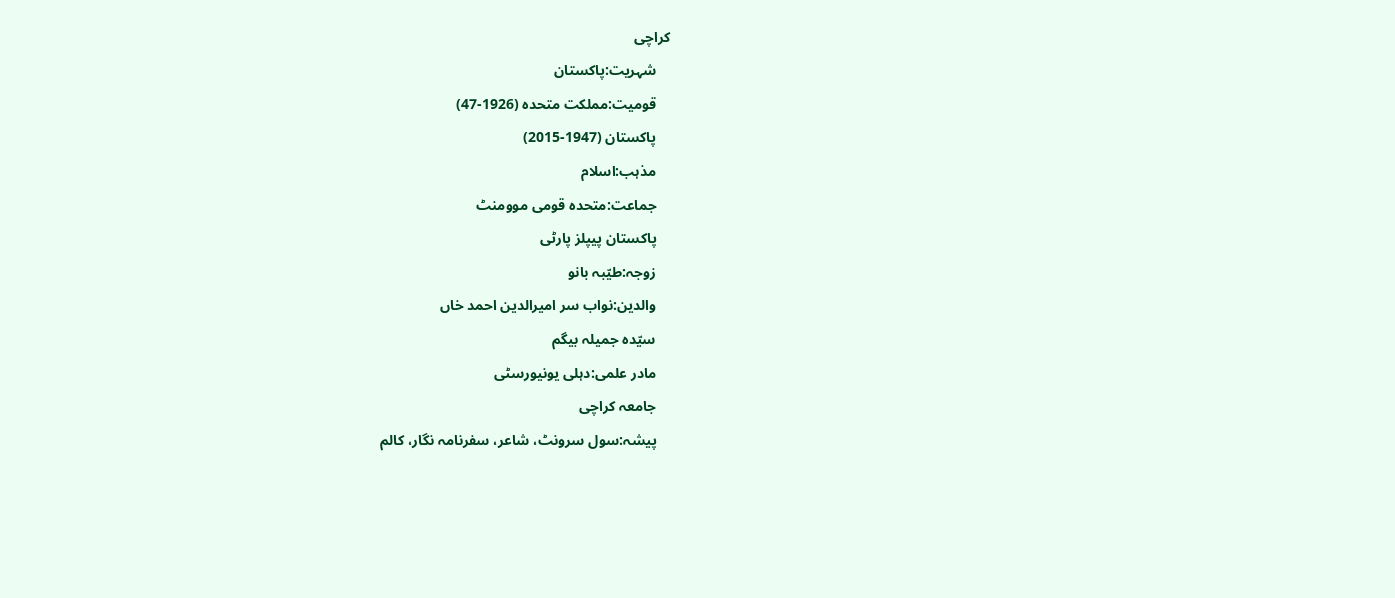کراچی
    شہریت:پاکستان
    قومیت:مملکت متحدہ (1926-47)
    پاکستان (1947-2015)
    مذہب:اسلام
    جماعت:متحدہ قومی موومنٹ
    پاکستان پیپلز پارٹی
    زوجہ:طیّبہ بانو
    والدین:نواب سر امیرالدین احمد خاں
    سیّدہ جمیلہ بیگم
    مادر علمی:دہلی یونیورسٹی
    جامعہ کراچی
    پیشہ:سول سرونٹ، شاعر، سفرنامہ نگار، کالم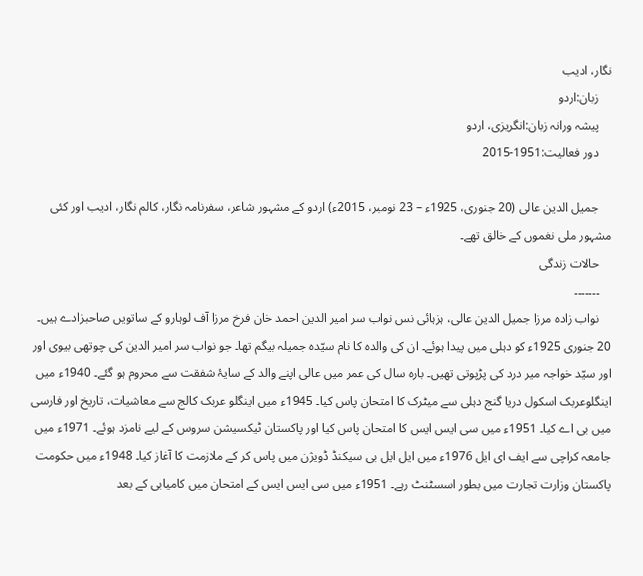نگار، ادیب
    زبان:اردو
    پیشہ ورانہ زبان:انگریزی، اردو
    دور فعالیت:1951-2015

    جمیل الدین عالی (20 جنوری، 1925ء – 23 نومبر، 2015ء) اردو کے مشہور شاعر، سفرنامہ نگار، کالم نگار، ادیب اور کئی مشہور ملی نغموں کے خالق تھے۔
    حالات زندگی
    ۔۔۔۔۔۔۔
    نواب زادہ مرزا جمیل الدین عالی، ہزہائی نس نواب سر امیر الدین احمد خان فرخ مرزا آف لوہارو کے ساتویں صاحبزادے ہیں۔ 20 جنوری 1925ء کو دہلی میں پیدا ہوئے۔ ان کی والدہ کا نام سیّدہ جمیلہ بیگم تھا۔ جو نواب سر امیر الدین کی چوتھی بیوی اور اور سیّد خواجہ میر درد کی پڑپوتی تھیں۔ بارہ سال کی عمر میں عالی اپنے والد کے سایۂ شفقت سے محروم ہو گئے۔ 1940ء میں اینگلوعربک اسکول دریا گنج دہلی سے میٹرک کا امتحان پاس کیا۔ 1945ء میں اینگلو عربک کالج سے معاشیات، تاریخ اور فارسی میں بی اے کیا۔ 1951ء میں سی ایس ایس کا امتحان پاس کیا اور پاکستان ٹیکسیشن سروس کے لیے نامزد ہوئے۔ 1971ء میں جامعہ کراچی سے ایف ای ایل 1976ء میں ایل ایل بی سیکنڈ ڈویژن میں پاس کر کے ملازمت کا آغاز کیا۔ 1948ء میں حکومت پاکستان وزارت تجارت میں بطور اسسٹنٹ رہے۔ 1951ء میں سی ایس ایس کے امتحان میں کامیابی کے بعد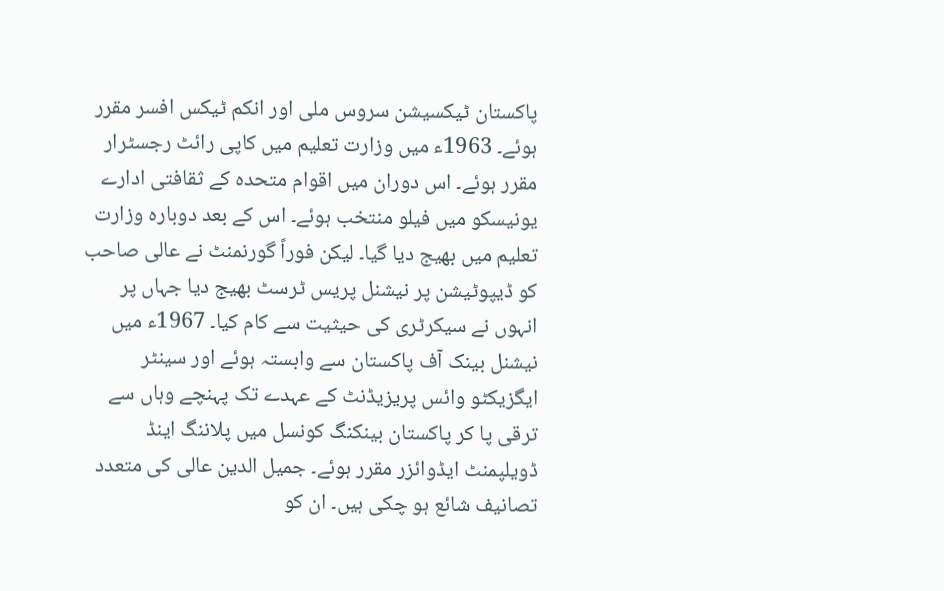پاکستان ٹیکسیشن سروس ملی اور انکم ٹیکس افسر مقرر ہوئے۔ 1963ء میں وزارت تعلیم میں کاپی رائٹ رجسٹرار مقرر ہوئے۔ اس دوران میں اقوام متحدہ کے ثقافتی ادارے یونیسکو میں فیلو منتخب ہوئے۔ اس کے بعد دوبارہ وزارت تعلیم میں بھیج دیا گیا۔ لیکن فوراً گورنمنٹ نے عالی صاحب کو ڈیپوٹیشن پر نیشنل پریس ٹرسٹ بھیج دیا جہاں پر انہوں نے سیکرٹری کی حیثیت سے کام کیا۔ 1967ء میں نیشنل بینک آف پاکستان سے وابستہ ہوئے اور سینٹر ایگزیکٹو وائس پریزیڈنٹ کے عہدے تک پہنچے وہاں سے ترقی پا کر پاکستان بینکنگ کونسل میں پلاننگ اینڈ ڈویلپمنٹ ایڈوائزر مقرر ہوئے۔ جمیل الدین عالی کی متعدد تصانیف شائع ہو چکی ہیں۔ ان کو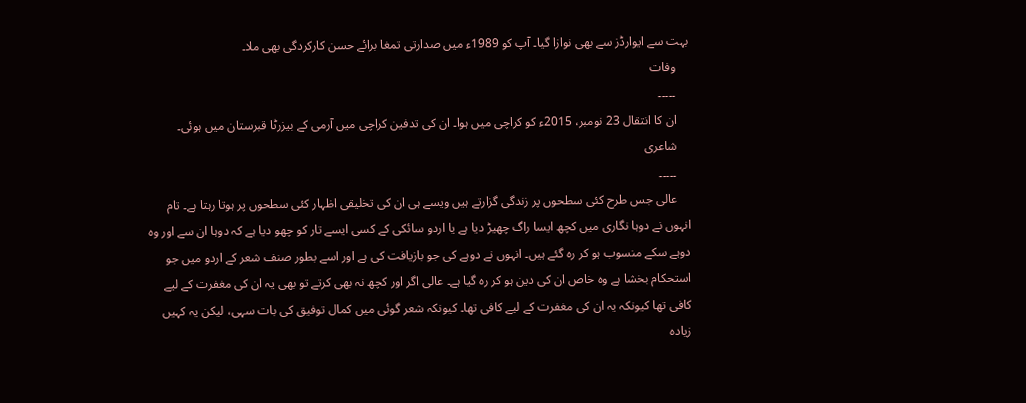بہت سے ایوارڈز سے بھی نوازا گیا۔ آپ کو 1989ء میں صدارتی تمغا برائے حسن کارکردگی بھی ملا۔
    وفات
    ۔۔۔۔۔
    ان کا انتقال 23 نومبر، 2015ء کو کراچی میں ہوا۔ ان کی تدفین کراچی میں آرمی کے بیزرٹا قبرستان میں ہوئی۔
    شاعری
    ۔۔۔۔۔
    عالی جس طرح کئی سطحوں پر زندگی گزارتے ہیں ویسے ہی ان کی تخلیقی اظہار کئی سطحوں پر ہوتا رہتا ہے۔ تام انہوں نے دوہا نگاری میں کچھ ایسا راگ چھیڑ دیا ہے یا اردو سائکی کے کسی ایسے تار کو چھو دیا ہے کہ دوہا ان سے اور وہ دوہے سکے منسوب ہو کر رہ گئے ہیں۔ انہوں نے دوہے کی جو بازیافت کی ہے اور اسے بطور صنف شعر کے اردو میں جو استحکام بخشا ہے وہ خاص ان کی دین ہو کر رہ گیا ہے۔ عالی اگر اور کچھ نہ بھی کرتے تو بھی یہ ان کی مغفرت کے لیے کافی تھا کیونکہ یہ ان کی مغفرت کے لیے کافی تھا۔ کیونکہ شعر گوئی میں کمال توفیق کی بات سہی، لیکن یہ کہیں زیادہ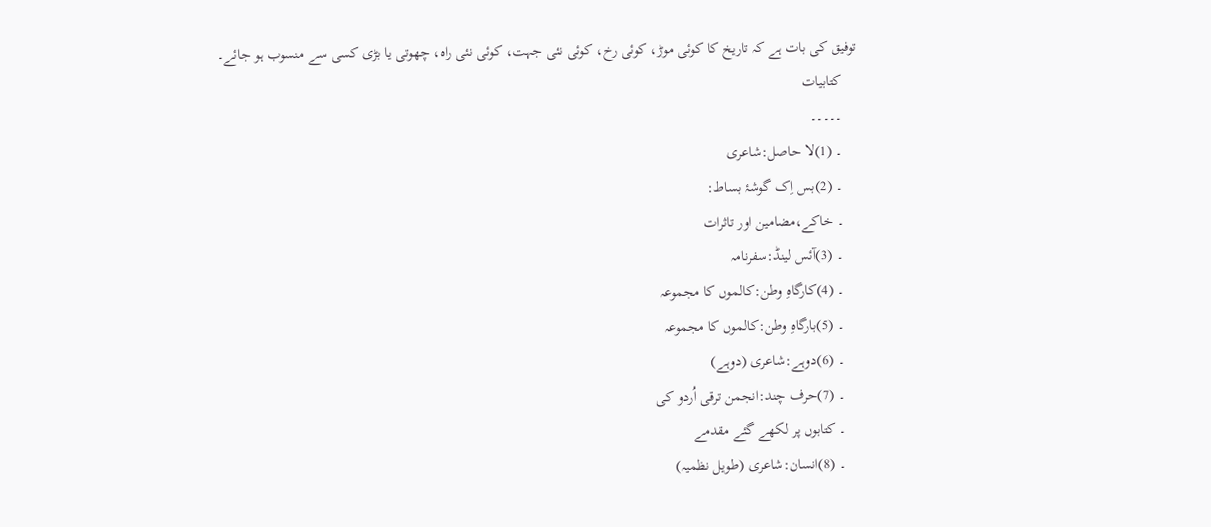توفیق کی بات ہے کہ تاریخ کا کوئی موڑ، کوئی رخ، کوئی نئی جہت، کوئی نئی راہ، چھوتی یا بڑی کسی سے منسوب ہو جائے۔
    کتابیات
    ۔۔۔۔۔
    ۔ (1)لا حاصل:شاعری
    ۔ (2)بس اِک گوشۂ بساط:
    ۔ خاکے،مضامین اور تاثرات
    ۔ (3)آئس لینڈ:سفرنامہ
    ۔ (4)کارگاہِ وطن:کالموں کا مجموعہ
    ۔ (5)بارگاہِ وطن:کالموں کا مجموعہ
    ۔ (6)دوہے:شاعری (دوہے)
    ۔ (7)حرف چند:انجمن ترقی اُردو کی
    ۔ کتابوں پر لکھے گئے مقدمے
    ۔ (8)انسان:شاعری (طویل نظمیہ)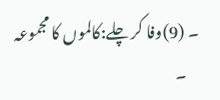۔ (9)وفا کر چلے:کالموں کا مجموعہ
    ۔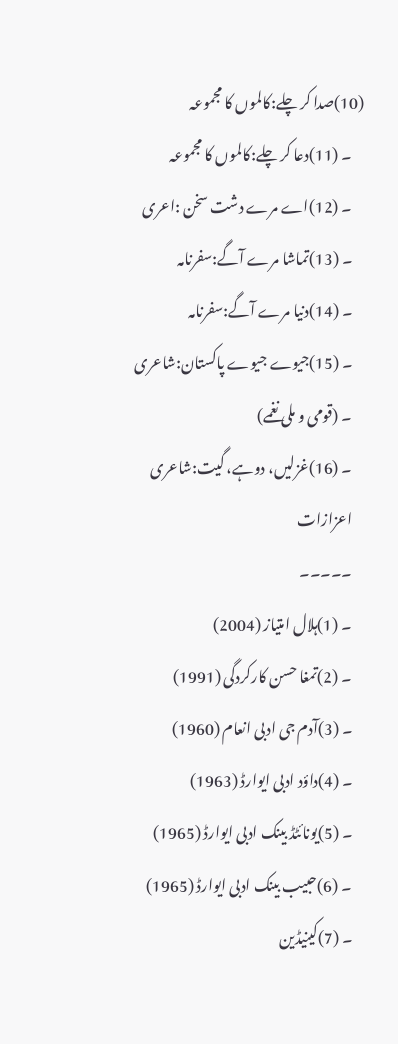(10)صدا کر چلے:کالموں کا مجموعہ
    ۔ (11)دعا کر چلے:کالموں کا مجموعہ
    ۔ (12)اے مرے دشت سخن :اعری
    ۔ (13)تماشا مرے آگے:سفرنامہ
    ۔ (14)دنیا مرے آگے:سفرنامہ
    ۔ (15)جیوے جیوے پاکستان:شاعری
    ۔ (قومی و ملی نغمے)
    ۔ (16)غزلیں، دوہے، گیت:شاعری
    اعزازات
    ۔۔۔۔۔
    ۔ (1)ہلال امتیاز (2004)
    ۔ (2)تمغا حسن کارکردگی (1991)
    ۔ (3)آدم جی ادبی انعام (1960)
    ۔ (4)داؤد ادبی ایوارڈ (1963)
    ۔ (5)یونائٹڈ بینک ادبی ایوارڈ (1965)
    ۔ (6)حبیب بینک ادبی ایوارڈ (1965)
    ۔ (7)کینیڈین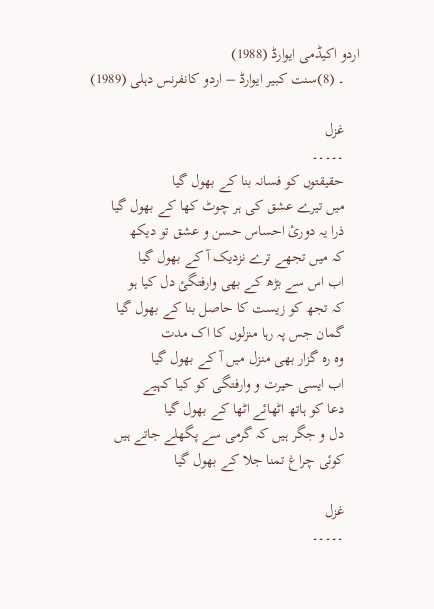اردو اکیڈمی ایوارڈ (1988)
    ۔ (8)سنت کبیر ایوارڈ – اردو کانفرنس دہلی (1989)

    غزل
    ۔۔۔۔۔
    حقیقتوں کو فسانہ بنا کے بھول گیا
    میں تیرے عشق کی ہر چوٹ کھا کے بھول گیا
    ذرا یہ دورئ احساس‌ حسن و عشق تو دیکھ
    کہ میں تجھے ترے نزدیک آ کے بھول گیا
    اب اس سے بڑھ کے بھی وارفتگئ دل کیا ہو
    کہ تجھ کو زیست کا حاصل بنا کے بھول گیا
    گمان جس پہ رہا منزلوں کا اک مدت
    وہ رہ گزار بھی منزل میں آ کے بھول گیا
    اب ایسی حیرت و وارفتگی کو کیا کہیے
    دعا کو ہاتھ اٹھائے اٹھا کے بھول گیا
    دل و جگر ہیں کہ گرمی سے پگھلے جاتے ہیں
    کوئی چراغ تمنا جلا کے بھول گیا

    غزل
    ۔۔۔۔۔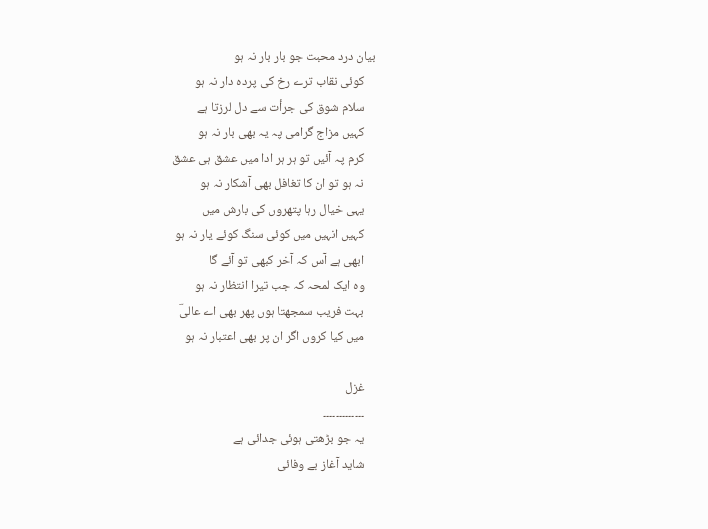بیان درد محبت جو بار بار نہ ہو
    کوئی نقاب ترے رخ کی پردہ دار نہ ہو
    سلام شوق کی جرأت سے دل لرزتا ہے
    کہیں مزاج گرامی پہ یہ بھی بار نہ ہو
    کرم پہ آئیں تو ہر ہر ادا میں عشق ہی عشق
    نہ ہو تو ان کا تغافل بھی آشکار نہ ہو
    یہی خیال رہا پتھروں کی بارش میں
    کہیں انہیں میں کوئی سنگ کوئے یار نہ ہو
    ابھی ہے آس کہ آخر کبھی تو آئے گا
    وہ ایک لمحہ کہ جب تیرا انتظار نہ ہو
    بہت فریب سمجھتا ہوں پھر بھی اے عالیؔ
    میں کیا کروں اگر ان پر بھی اعتبار نہ ہو

    غزل
    ۔۔۔۔۔۔۔۔۔۔۔۔۔
    یہ جو بڑھتی ہوئی جدائی ہے
    شاید آغاز بے وفائی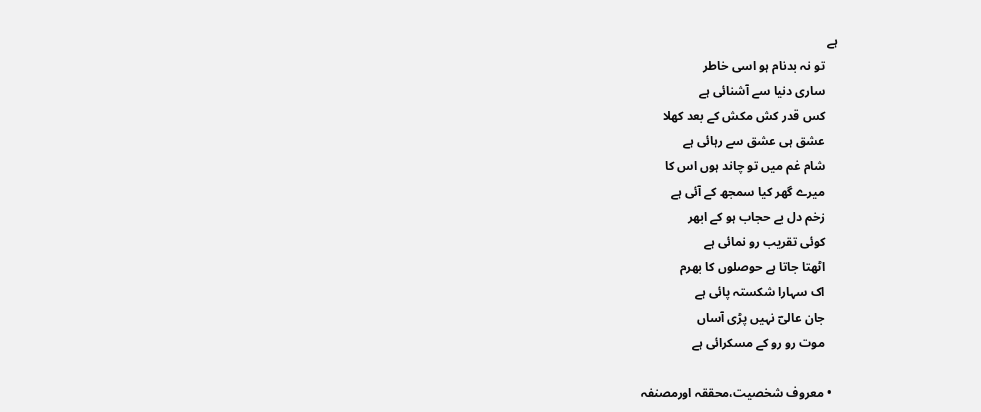ہے
    تو نہ بدنام ہو اسی خاطر
    ساری دنیا سے آشنائی ہے
    کس قدر کش مکش کے بعد کھلا
    عشق ہی عشق سے رہائی ہے
    شام غم میں تو چاند ہوں اس کا
    میرے گھر کیا سمجھ کے آئی ہے
    زخم دل بے حجاب ہو کے ابھر
    کوئی تقریب رو نمائی ہے
    اٹھتا جاتا ہے حوصلوں کا بھرم
    اک سہارا شکستہ پائی ہے
    جان عالیؔ نہیں پڑی آساں
    موت رو رو کے مسکرائی ہے

  • معروف شخصیت،محققہ اورمصنفہ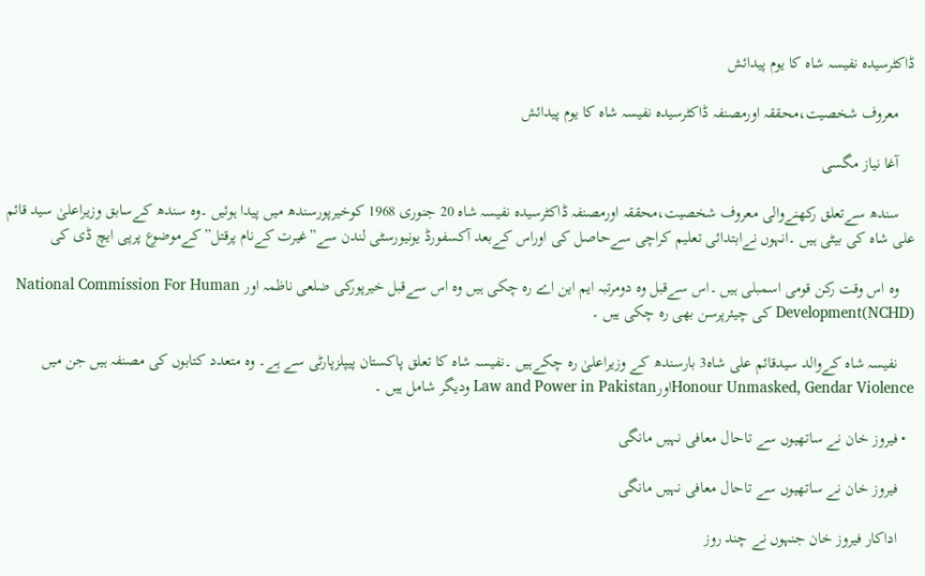ڈاکٹرسیدہ نفیسہ شاہ کا یوم پیدائش

    معروف شخصیت،محققہ اورمصنفہ ڈاکٹرسیدہ نفیسہ شاہ کا یوم پیدائش

    آغا نیاز مگسی

    سندھ سےتعلق رکھنےوالی معروف شخصیت،محققہ اورمصنفہ ڈاکٹرسیدہ نفیسہ شاہ 20 جنوری 1968 کوخیرپورسندھ میں پیدا ہوئیں ۔وہ سندھ کےسابق وزیراعلیٰ سید قائم علی شاہ کی بیٹی ہیں ۔انہوں نےابتدائی تعلیم کراچی سےحاصل کی اوراس کےبعد آکسفورڈ یونیورسٹی لندن سے”غیرت کےنام پرقتل”کےموضوع پرپی ایچ ڈی کی

    وہ اس وقت رکن قومی اسمبلی ہیں ۔اس سےقبل وہ دومرتبہ ایم این اے رہ چکی ہیں وہ اس سےقبل خیرپورکی ضلعی ناظمہ اور National Commission For Human Development(NCHD) کی چیئرپرسن بھی رہ چکی ہیں ۔

    نفیسہ شاہ کےوالد سیدقائم علی شاہ3 بارسندھ کے وزیراعلیٰ رہ چکےہیں ۔نفیسہ شاہ کا تعلق پاکستان پیپلزپارٹی سے ہے۔ وہ متعدد کتابوں کی مصنفہ ہیں جن میں Honour Unmasked, Gendar ViolenceاورLaw and Power in Pakistan ودیگر شامل ہیں ۔

  • فیروز خان نے ساتھیوں سے تاحال معافی نہیں مانگی

    فیروز خان نے ساتھیوں سے تاحال معافی نہیں مانگی

    اداکار فیروز خان جنہوں نے چند روز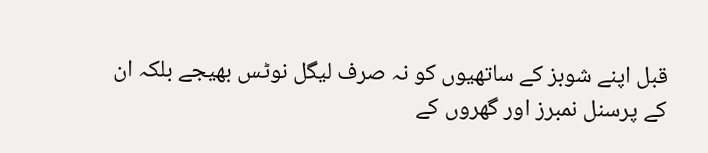قبل اپنے شوبز کے ساتھیوں کو نہ صرف لیگل نوٹس بھیجے بلکہ ان کے پرسنل نمبرز اور گھروں کے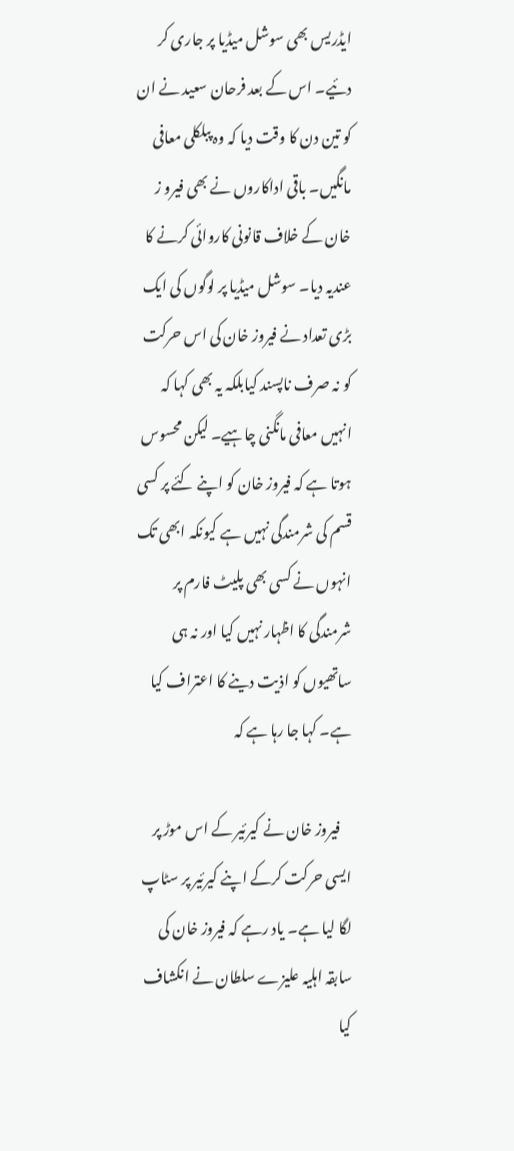ایڈریس بھی سوشل میڈیا پر جاری کر دئیے۔ اس کے بعد فرحان سعید نے ان کو تین دن کا وقت دیا کہ وہ پبلکلی معافی مانگیں۔ باقی اداکاروں نے بھی فیرو ز خان کے خلاف قانونی کاروائی کرنے کا عندیہ دیا۔ سوشل میڈیا پر لوگوں کی ایک بڑی تعداد نے فیروز خان کی اس حرکت کو نہ صرف ناپسند کیابلکہ یہ بھی کہا کہ انہیں معافی مانگنی چاہیے۔ لیکن محسوس ہوتا ہے کہ فیروز خان کو اپنے کئے پر کسی قسم کی شرمندگی نہیں ہے کیونکہ ابھی تک انہوں نے کسی بھی پلیٹ فارم پر شرمندگی کا اظہار نہیں کیا اور نہ ہی ساتھیوں کو اذیت دینے کا اعتراف کیا ہے۔ کہا جا رہا ہے کہ

    فیروز خان نے کیرئیر کے اس موڑ پر ایسی حرکت کرکے اپنے کیرئیر پر سٹاپ لگا لیا ہے۔ یاد رہے کہ فیروز خان کی سابقہ اہلیہ علیزے سلطان نے انکشاف کیا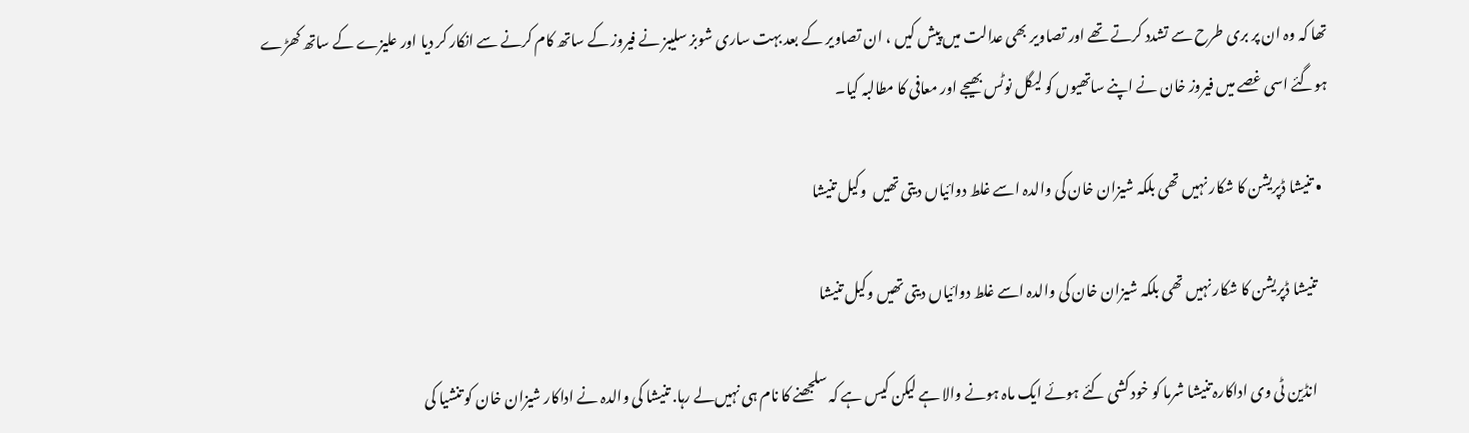تھا کہ وہ ان پر بری طرح سے تشدد کرتے تھے اور تصاویر بھی عدالت میں پیش کیں ، ان تصاویر کے بعد بہت ساری شوبز سلیبز نے فیروز کے ساتھ کام کرنے سے انکار کر دیا اور علیزے کے ساتھ کھڑے ہوگئے اسی غصے میں فیروز خان نے اپنے ساتھیوں کو لیگل نوٹس بھیجے اور معافی کا مطالبہ کیا۔

  • تنیشا ڈپریشن کا شکار نہیں تھی بلکہ شیزان خان کی والدہ اسے غلط دوائیاں دیتی تھیں  وکیل تنیشا

    تنیشا ڈپریشن کا شکار نہیں تھی بلکہ شیزان خان کی والدہ اسے غلط دوائیاں دیتی تھیں وکیل تنیشا

    انڈین ٹی وی اداکارہ تنیشا شرما کو خود کشی کئے ہوئے ایک ماہ ہونے والا ہے لیکن کیس ہے کہ سلجھنے کا نام ہی نہیں‌لے رہا. تنیشا کی والدہ نے اداکار شیزان خان کو تنشیا کی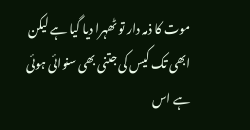موت کا ذمہ دار تو ٹھہرا دیا گیا ہے لیکن ابھی تک کیس کی جتنی بھی سنوائی ہوئی ہے اس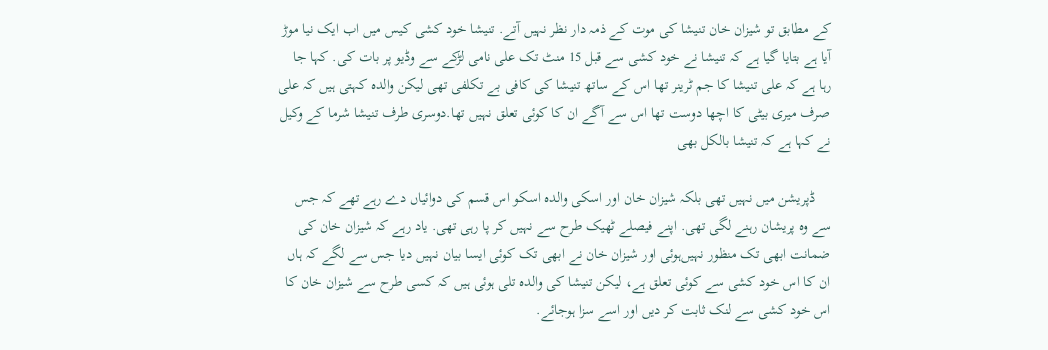کے مطابق تو شیزان خان تنیشا کی موت کے ذمہ دار نظر نہیں آتے. تنیشا خود کشی کیس میں اب ایک نیا موڑ آیا ہے بتایا گیا ہے کہ تنیشا نے خود کشی سے قبل 15 منٹ تک علی نامی لڑکے سے وڈیو پر بات کی. کہا جا رہا ہے کہ علی تنیشا کا جم ٹرینر تھا اس کے ساتھ تنیشا کی کافی بے تکلفی تھی لیکن والدہ کہتی ہیں کہ علی صرف میری بیٹی کا اچھا دوست تھا اس سے آگے ان کا کوئی تعلق نہیں تھا.دوسری طرف تنیشا شرما کے وکیل نے کہا ہے کہ تنیشا بالکل بھی

    ڈپریشن میں نہیں تھی بلکہ شیزان خان اور اسکی والدہ اسکو اس قسم کی دوائیاں دے رہے تھے کہ جس سے وہ پریشان رہنے لگی تھی. اپنے فیصلے ٹھیک طرح سے نہیں کر پا رہی تھی. یاد رہے کہ شیزان خان کی ضمانت ابھی تک منظور نہیں‌ہوئی اور شیزان خان نے ابھی تک کوئی ایسا بیان نہیں دیا جس سے لگے کہ ہاں ان کا اس خود کشی سے کوئی تعلق ہے، لیکن تنیشا کی والدہ تلی ہوئی ہیں کہ کسی طرح سے شیزان خان کا اس خود کشی سے لنک ثابت کر دیں اور اسے سزا ہوجائے.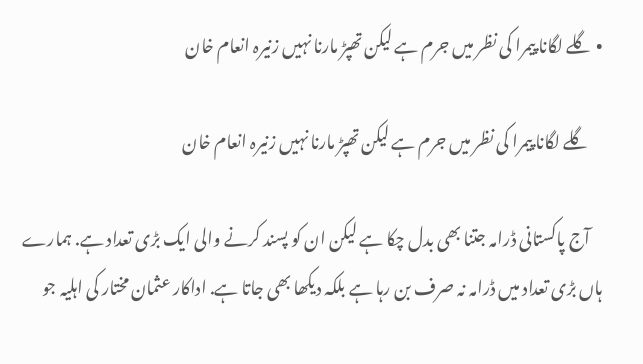• گلے لگانا پیمرا کی نظر میں جرم ہے لیکن تھپڑ مارنا نہیں زنیرہ انعام خان

    گلے لگانا پیمرا کی نظر میں جرم ہے لیکن تھپڑ مارنا نہیں زنیرہ انعام خان

    آج پاکستانی ڈرامہ جتنا بھی بدل چکا ہے لیکن ان کو پسند کرنے والی ایک بڑی تعداد ہے. ہمارے ہاں بڑی تعداد میں ڈرامہ نہ صرف بن رہا ہے بلکہ دیکھا بھی جاتا ہے. اداکار عثمان مختار کی اہلیہ جو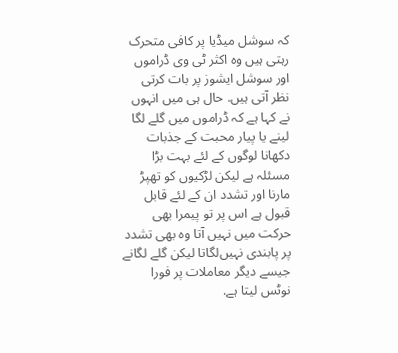کہ سوشل میڈیا پر کافی متحرک رہتی ہیں وہ اکثر ٹی وی ڈراموں اور سوشل ایشوز پر بات کرتی نظر آتی ہیں. حال ہی میں انہوں نے کہا ہے کہ ڈراموں میں گلے لگا لینے یا پیار محبت کے جذبات دکھانا لوگوں کے لئے بہت بڑا مسئلہ ہے لیکن لڑکیوں کو تھپڑ مارنا اور تشدد ان کے لئے قابل قبول ہے اس پر تو پیمرا بھی حرکت میں نہیں آتا وہ بھی تشدد پر پابندی نہیں‌لگاتا لیکن گلے لگانے جیسے دیگر معاملات پر فورا نوٹس لیتا ہے.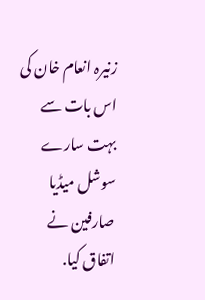زنیرہ انعام خان کی اس بات سے بہت سارے سوشل میڈیا صارفین نے اتفاق کیا.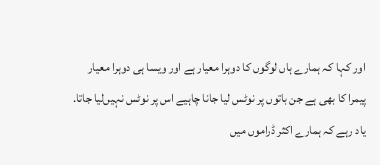اور کہا کہ ہمارے ہاں لوگوں کا دوہرا معیار ہے اور ویسا ہی دوہرا معیار پیمرا کا بھی ہے جن باتوں پر نوٹس لیا جانا چاہیے اس پر نوٹس نہیں‌لیا جاتا. یاد رہے کہ ہمارے اکثر ڈراموں میں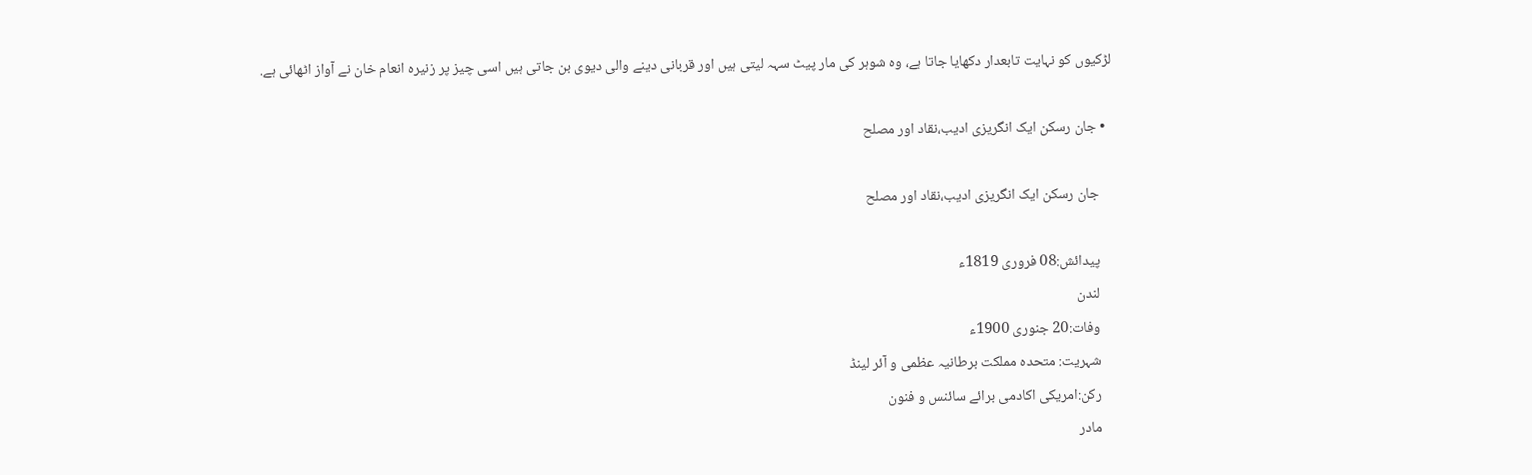لڑکیوں کو نہایت تابعدار دکھایا جاتا ہے، وہ شوہر کی مار پیٹ سہہ لیتی ہیں‌ اور قربانی دینے والی دیوی بن جاتی ہیں اسی چیز پر زنیرہ انعام خان نے آواز اٹھائی ہے.

  • جان رسکن ایک انگریزی ادیب،نقاد اور مصلح

    جان رسکن ایک انگریزی ادیب،نقاد اور مصلح

    پیدائش:08 فروری 1819ء
    لندن
    وفات:20 جنوری 1900ء
    شہریت: متحدہ مملکت برطانیہ عظمی و آئر لینڈ
    رکن:امریکی اکادمی برائے سائنس و فنون
    مادر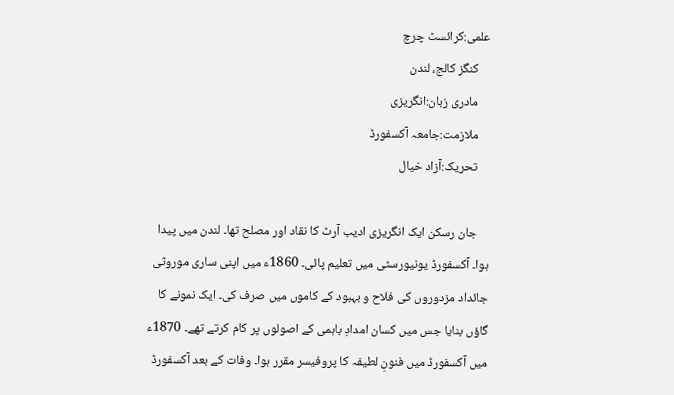علمی:کرائسٹ چرچ
    کنگز کالج، لندن
    مادری زبان:انگریزی
    ملازمت:جامعہ آکسفورڈ
    تحریک:آزاد خیال

    جان رسکن ایک انگریزی ادیب آرٹ کا نقاد اور مصلح تھا۔ لندن میں پیدا ہوا۔ آکسفورڈ یونیورسٹی میں تعلیم پائی۔ 1860ء میں اپنی ساری موروثی جائداد مزدوروں کی فلاح و بہبود کے کاموں میں صرف کی۔ ایک نمونے کا گاؤں بنایا جس میں کسان امدادِ باہمی کے اصولوں پر کام کرتے تھے۔ 1870ء میں آکسفورڈ میں فنونِ لطیفہ کا پروفیسر مقرر ہوا۔ وفات کے بعد آکسفورڈ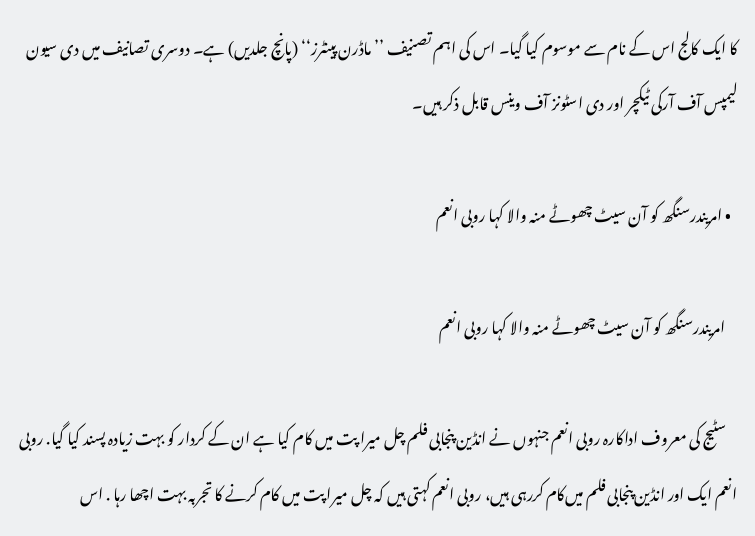کا ایک کالج اس کے نام سے موسوم کیا گیا۔ اس کی اہم تصنیف ’’ماڈرن پینٹرز‘‘ (پانچ جلدیں) ہے۔ دوسری تصانیف میں دی سیون لیمپس آف آرکی ٹیکچر اور دی اسٹونز آف وینس قابل ذکر ہیں۔

  • امریندرسنگھ کو آن سیٹ چھوٹے منہ والا کہا روبی انعم

    امریندرسنگھ کو آن سیٹ چھوٹے منہ والا کہا روبی انعم

    سٹیج کی معروف اداکارہ روبی انعم جنہوں نے انڈین پنجابی فلم چل میرا پت میں کام کیا ہے ان کے کردار کو بہت زیادہ پسند کیا گیا. روبی انعم ایک اور انڈین پنجابی فلم میں‌کام کررہی ہیں، روبی انعم کہتی ہیں کہ چل میرا پت میں‌ کام کرنے کا تجربہ بہت اچھا رہا . اس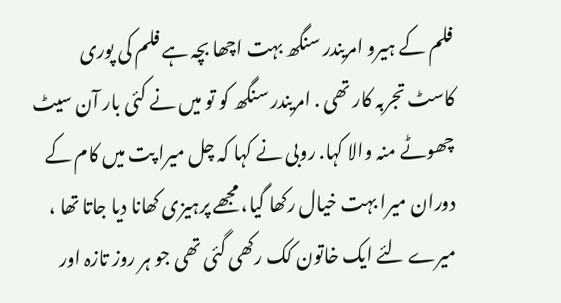فلم کے ہیرو امریندر سنگھ بہت اچھا بچہ ہے فلم کی پوری کاسٹ تجربہ کار تھی . امریندر سنگھ کو تو میں نے کئی بار آن سیٹ چھوٹے منہ والا کہا. روبی نے کہا کہ چل میرا پت میں‌ کام کے دوران میرا بہت خیال رکھا گیا، مجھے پرہیزی کھانا دیا جاتا تھا ، میرے لئے ایک خاتون کک رکھی گئی تھی جو ہر روز تازہ اور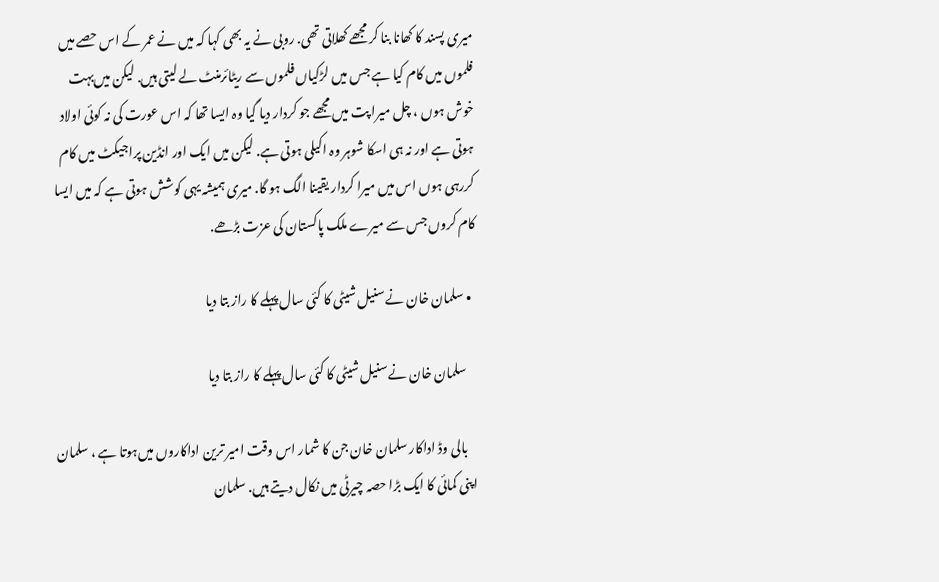میری پسند کا کھانا بنا کر مجھے کھلاتی تھی. روبی نے یہ بھی کہا کہ میں نے عمر کے اس حصے میں فلموں میں کام کیا ہے جس میں لڑکیاں فلموں سے ریٹائرمنٹ لے لیتی ہیں. لیکن میں‌بہت خوش ہوں ، چل میرا پت میں مجھے جو کردار دیا گیا وہ ایسا تھا کہ اس عورت کی نہ کوئی اولاد ہوتی ہے اور نہ ہی اسکا شوہر وہ اکیلی ہوتی ہے. لیکن میں‌ ایک اور انڈین پراجیکٹ میں‌ کام کررہی ہوں اس میں‌ میرا کردار یقینا الگ ہو گا. میری ہمیشہ یہی کوشش ہوتی ہے کہ میں ایسا کام کروں جس سے میرے ملک پاکستان کی عزت بڑھے.

  • سلمان خان نے سنیل شیٹی کا کئی سال پہلے کا راز بتا دیا

    سلمان خان نے سنیل شیٹی کا کئی سال پہلے کا راز بتا دیا

    بالی وڈ اداکار سلمان خان جن کا شمار اس وقت امیر ترین اداکاروں میں‌ہوتا ہے ، سلمان اپنی کمائی کا ایک بڑا حصہ چیرٹی میں نکال دیتے ہیں. سلمان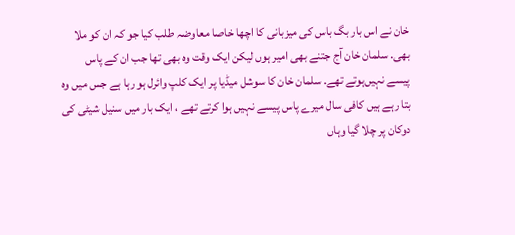خان نے اس بار بگ باس کی میزبانی کا اچھا خاصا معاوضہ طلب کیا جو کہ ان کو ملا بھی. سلمان خان آج جتنے بھی امیر ہوں لیکن ایک وقت وہ بھی تھا جب ان کے پاس پیسے نہیں‌ہوتے تھے. سلمان خان کا سوشل میڈیا پر ایک کلپ وائرل ہو رہا ہے جس میں وہ بتا رہے ہیں کافی سال میرے پاس پیسے نہیں ہوا کرتے تھے ، ایک بار میں سنیل شیٹی کی دوکان پر چلا گیا وہاں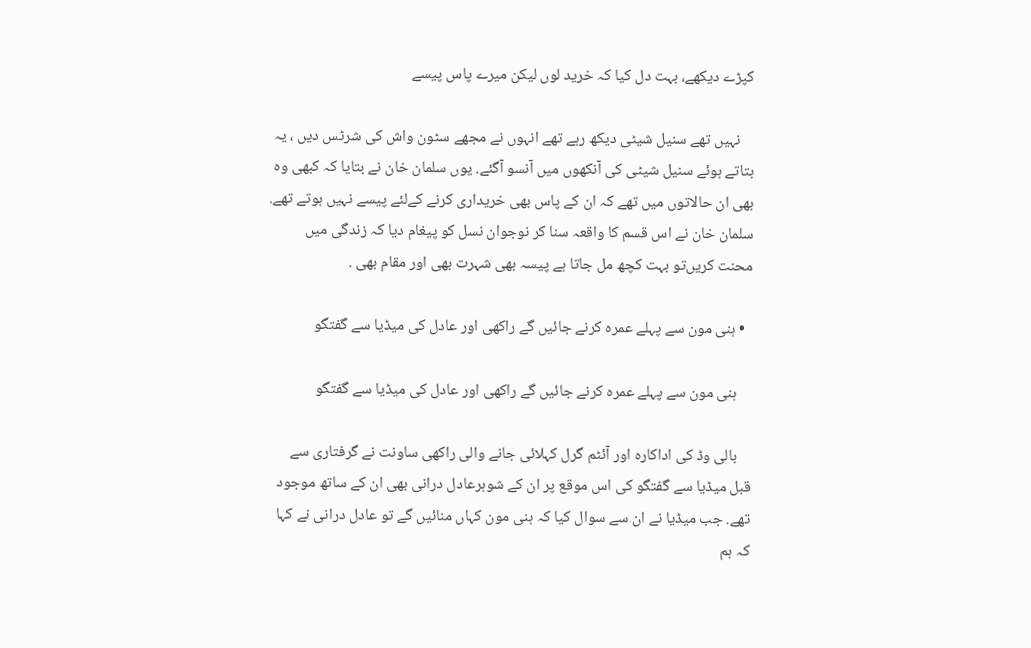کپڑے دیکھے، بہت دل کیا کہ خرید لوں لیکن میرے پاس پیسے

    نہیں تھے سنیل شیٹی دیکھ رہے تھے انہوں نے مجھے سٹون واش کی شرٹس دیں ، یہ بتاتے ہوئے سنیل شیٹی کی آنکھوں میں آنسو آگئے. یوں سلمان خان نے بتایا کہ کبھی وہ بھی ان حالاتوں میں تھے کہ ان کے پاس بھی خریداری کرنے کےلئے پیسے نہیں ہوتے تھے. سلمان خان نے اس قسم کا واقعہ سنا کر نوجوان نسل کو پیغام دیا کہ زندگی میں‌ محنت کریں‌تو بہت کچھ مل جاتا ہے پیسہ بھی شہرت بھی اور مقام بھی .

  • ہنی مون سے پہلے عمرہ کرنے جائیں گے راکھی اور عادل کی میڈیا سے گفتگو

    ہنی مون سے پہلے عمرہ کرنے جائیں گے راکھی اور عادل کی میڈیا سے گفتگو

    بالی وڈ کی اداکارہ اور آئٹم گرل کہلائی جانے والی راکھی ساونت نے گرفتاری سے قبل میڈیا سے گفتگو کی اس موقع پر ان کے شوہرعادل درانی بھی ان کے ساتھ موجود تھے. جب میڈیا نے ان سے سوال کیا کہ ہنی مون کہاں منائیں گے تو عادل درانی نے کہا کہ ہم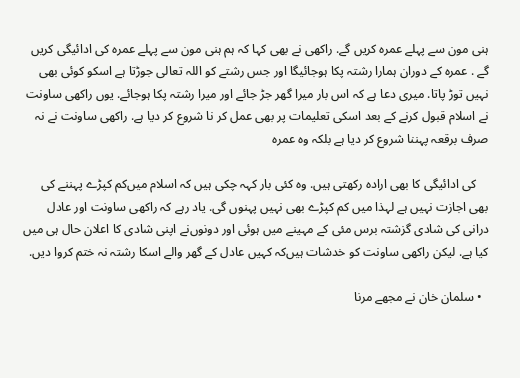ہنی مون سے پہلے عمرہ کریں گے. راکھی نے بھی کہا کہ ہم ہنی مون سے پہلے عمرہ کی ادائیگی کریں گے . عمرہ کے دوران ہمارا رشتہ پکا ہوجائیگا اور جس رشتے کو اللہ تعالی جوڑتا ہے اسکو کوئی بھی نہیں توڑ پاتا. میری دعا ہے کہ اس بار میرا گھر جڑ جائے اور میرا رشتہ پکا ہوجائے. یوں راکھی ساونت نے اسلام قبول کرنے کے بعد اسکی تعلیمات پر بھی عمل کر نا شروع کر دیا ہے. راکھی ساونت نے نہ صرف برقعہ پہننا شروع کر دیا ہے بلکہ وہ عمرہ

    کی ادائیگی کا بھی ارادہ رکھتی ہیں. وہ کئی بار کہہ چکی ہیں کہ اسلام میں‌کم کپڑے پہننے کی بھی اجازت نہیں ہے لہذا میں کم کپڑے بھی نہیں پہنوں گی. یاد رہے کہ راکھی ساونت اور عادل درانی کی شادی گزشتہ برس مئی کے مہینے میں ہوئی اور دونوں‌نے اپنی شادی کا اعلان حال ہی میں کیا ہے. لیکن راکھی ساونت کو خدشات ہیں‌کہ کہیں عادل کے گھر والے اسکا رشتہ نہ ختم کروا دیں.

  • سلمان خان نے مجھے مرنا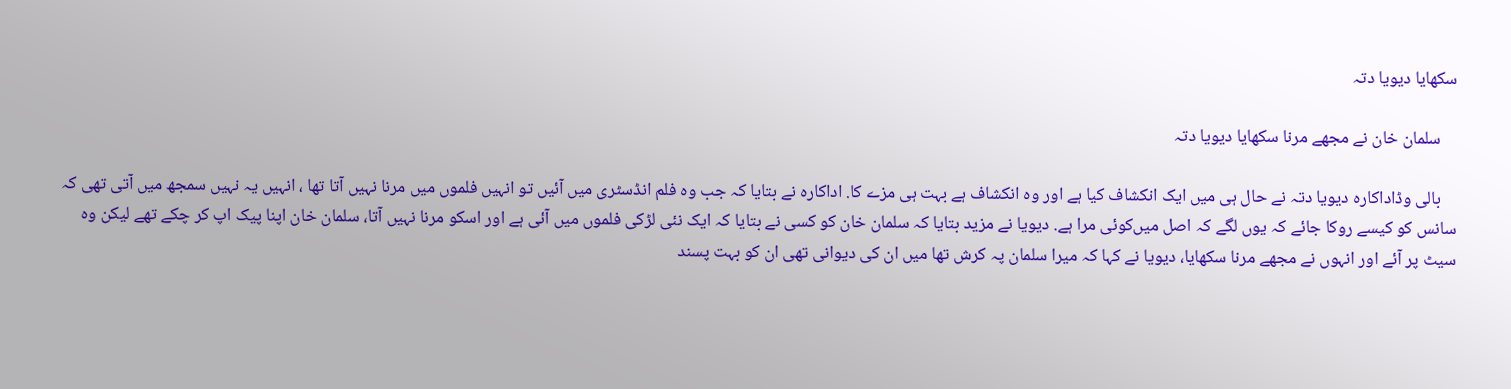سکھایا دیویا دتہ

    سلمان خان نے مجھے مرنا سکھایا دیویا دتہ

    بالی وڈ‌اداکارہ دیویا دتہ نے حال ہی میں ایک انکشاف کیا ہے اور وہ انکشاف ہے بہت ہی مزے کا. اداکارہ نے بتایا کہ جب وہ فلم انڈسٹری میں آئیں تو انہیں فلموں میں مرنا نہیں آتا تھا ، انہیں یہ نہیں‌ سمجھ میں آتی تھی کہ سانس کو کیسے روکا جائے کہ یوں لگے کہ اصل میں‌کوئی مرا ہے. دیویا نے مزید بتایا کہ سلمان خان کو کسی نے بتایا کہ ایک نئی لڑکی فلموں میں‌ آئی ہے اور اسکو مرنا نہیں آتا، سلمان خان اپنا پیک اپ کر چکے تھے لیکن وہ سیٹ پر آئے اور انہوں نے مجھے مرنا سکھایا، دیویا نے کہا کہ میرا سلمان پہ کرش تھا میں ان کی دیوانی تھی ان کو بہت پسند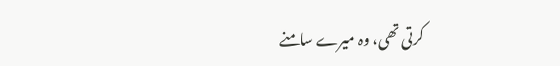کرتی تھی، وہ میرے سامنے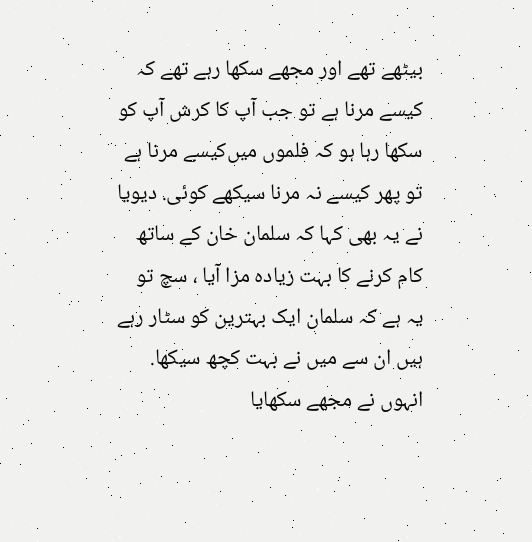بیٹھے تھے اور مجھے سکھا رہے تھے کہ کیسے مرنا ہے تو جب آپ کا کرش آپ کو سکھا رہا ہو کہ فلموں میں‌کیسے مرنا ہے تو پھر کیسے نہ مرنا سیکھے کوئی. دیویا نے یہ بھی کہا کہ سلمان خان کے ساتھ کام کرنے کا بہت زیادہ مزا آیا ، سچ تو یہ ہے کہ سلمان ایک بہترین کو سٹار رہے ہیں ان سے میں نے بہت کچھ سیکھا. انہوں نے مجھے سکھایا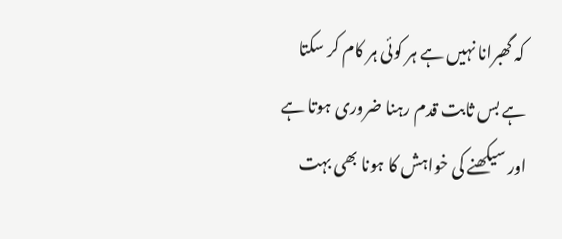کہ گھبرانا نہیں‌ ہے ہر کوئی ہر کام کر سکتا ہے بس ثابت قدم رہنا ضروری ہوتا ہے اور سیکھنے کی خواہش کا ہونا بھی بہت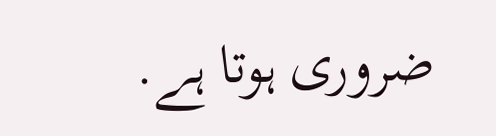ضروری ہوتا ہے.